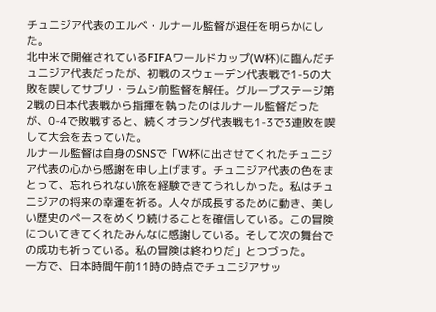チュニジア代表のエルベ・ルナール監督が退任を明らかにした。
北中米で開催されているFIFAワールドカップ(W杯)に臨んだチュニジア代表だったが、初戦のスウェーデン代表戦で1-5の大敗を喫してサブリ・ラムシ前監督を解任。グループステージ第2戦の日本代表戦から指揮を執ったのはルナール監督だったが、0-4で敗戦すると、続くオランダ代表戦も1-3で3連敗を喫して大会を去っていた。
ルナール監督は自身のSNSで「W杯に出させてくれたチュニジア代表の心から感謝を申し上げます。チュニジア代表の色をまとって、忘れられない旅を経験できてうれしかった。私はチュニジアの将来の幸運を祈る。人々が成長するために動き、美しい歴史のペースをめくり続けることを確信している。この冒険についてきてくれたみんなに感謝している。そして次の舞台での成功も祈っている。私の冒険は終わりだ」とつづった。
一方で、日本時間午前11時の時点でチュニジアサッ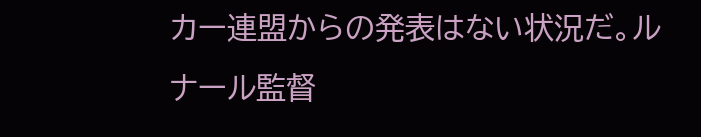カー連盟からの発表はない状況だ。ルナール監督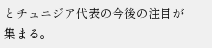とチュニジア代表の今後の注目が集まる。